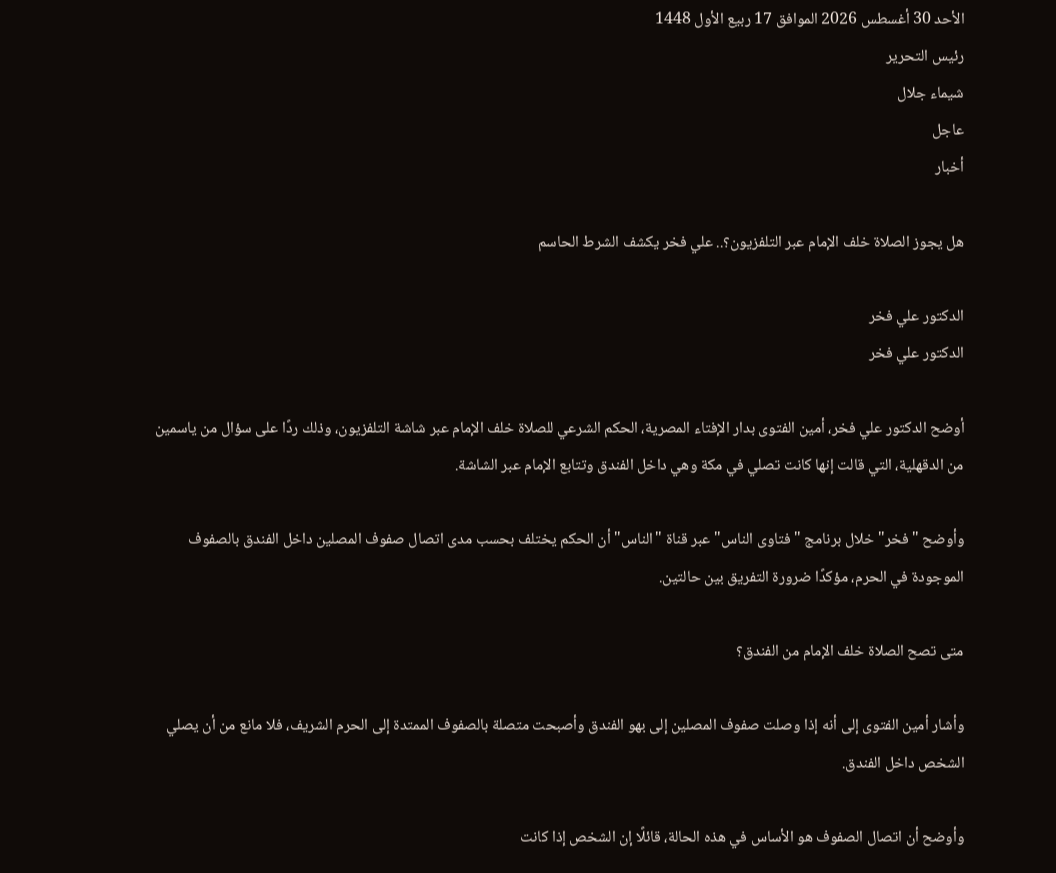الأحد 30 أغسطس 2026 الموافق 17 ربيع الأول 1448
رئيس التحرير
شيماء جلال
عاجل
أخبار

هل يجوز الصلاة خلف الإمام عبر التلفزيون؟.. علي فخر يكشف الشرط الحاسم

الدكتور علي فخر
الدكتور علي فخر

أوضح الدكتور علي فخر، أمين الفتوى بدار الإفتاء المصرية، الحكم الشرعي للصلاة خلف الإمام عبر شاشة التلفزيون، وذلك ردًا على سؤال من ياسمين من الدقهلية، التي قالت إنها كانت تصلي في مكة وهي داخل الفندق وتتابع الإمام عبر الشاشة.

وأوضح "فخر" خلال برنامج "فتاوى الناس" عبر قناة "الناس" أن الحكم يختلف بحسب مدى اتصال صفوف المصلين داخل الفندق بالصفوف الموجودة في الحرم، مؤكدًا ضرورة التفريق بين حالتين.

متى تصح الصلاة خلف الإمام من الفندق؟

وأشار أمين الفتوى إلى أنه إذا وصلت صفوف المصلين إلى بهو الفندق وأصبحت متصلة بالصفوف الممتدة إلى الحرم الشريف، فلا مانع من أن يصلي الشخص داخل الفندق.

وأوضح أن اتصال الصفوف هو الأساس في هذه الحالة، قائلًا إن الشخص إذا كانت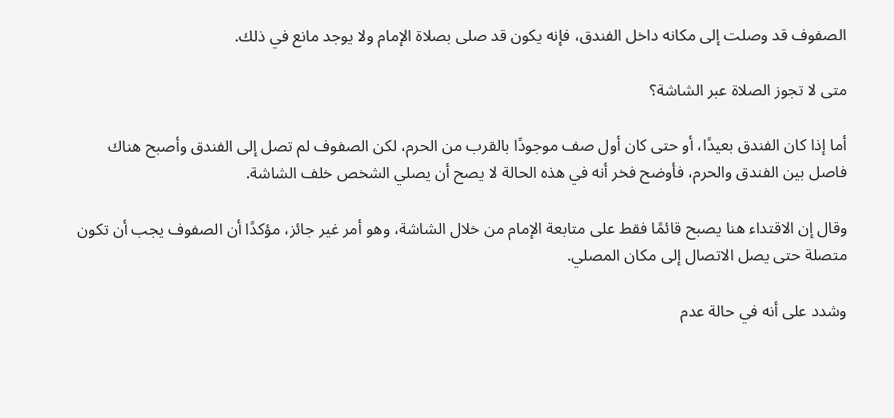الصفوف قد وصلت إلى مكانه داخل الفندق، فإنه يكون قد صلى بصلاة الإمام ولا يوجد مانع في ذلك.

متى لا تجوز الصلاة عبر الشاشة؟

أما إذا كان الفندق بعيدًا، أو حتى كان أول صف موجودًا بالقرب من الحرم، لكن الصفوف لم تصل إلى الفندق وأصبح هناك فاصل بين الفندق والحرم، فأوضح فخر أنه في هذه الحالة لا يصح أن يصلي الشخص خلف الشاشة.

وقال إن الاقتداء هنا يصبح قائمًا فقط على متابعة الإمام من خلال الشاشة، وهو أمر غير جائز، مؤكدًا أن الصفوف يجب أن تكون متصلة حتى يصل الاتصال إلى مكان المصلي.

وشدد على أنه في حالة عدم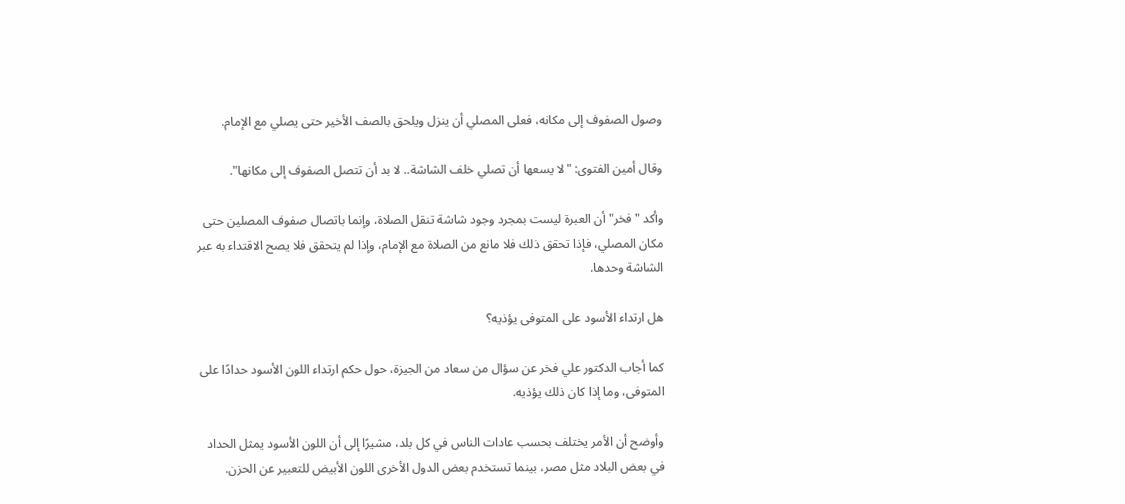وصول الصفوف إلى مكانه، فعلى المصلي أن ينزل ويلحق بالصف الأخير حتى يصلي مع الإمام.

وقال أمين الفتوى: "لا يسعها أن تصلي خلف الشاشة.. لا بد أن تتصل الصفوف إلى مكانها".

وأكد "فخر" أن العبرة ليست بمجرد وجود شاشة تنقل الصلاة، وإنما باتصال صفوف المصلين حتى مكان المصلي، فإذا تحقق ذلك فلا مانع من الصلاة مع الإمام، وإذا لم يتحقق فلا يصح الاقتداء به عبر الشاشة وحدها.

هل ارتداء الأسود على المتوفى يؤذيه؟

كما أجاب الدكتور علي فخر عن سؤال من سعاد من الجيزة، حول حكم ارتداء اللون الأسود حدادًا على المتوفى، وما إذا كان ذلك يؤذيه.

وأوضح أن الأمر يختلف بحسب عادات الناس في كل بلد، مشيرًا إلى أن اللون الأسود يمثل الحداد في بعض البلاد مثل مصر، بينما تستخدم بعض الدول الأخرى اللون الأبيض للتعبير عن الحزن.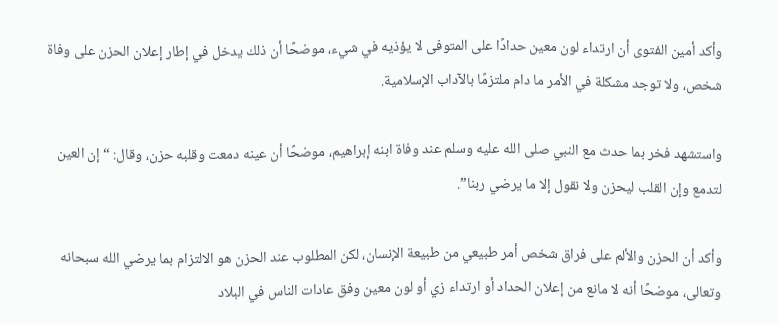وأكد أمين الفتوى أن ارتداء لون معين حدادًا على المتوفى لا يؤذيه في شيء، موضحًا أن ذلك يدخل في إطار إعلان الحزن على وفاة شخص، ولا توجد مشكلة في الأمر ما دام ملتزمًا بالآداب الإسلامية.

واستشهد فخر بما حدث مع النبي صلى الله عليه وسلم عند وفاة ابنه إبراهيم، موضحًا أن عينه دمعت وقلبه حزن، وقال: “إن العين لتدمع وإن القلب ليحزن ولا نقول إلا ما يرضي ربنا”.

وأكد أن الحزن والألم على فراق شخص أمر طبيعي من طبيعة الإنسان، لكن المطلوب عند الحزن هو الالتزام بما يرضي الله سبحانه وتعالى، موضحًا أنه لا مانع من إعلان الحداد أو ارتداء زي أو لون معين وفق عادات الناس في البلاد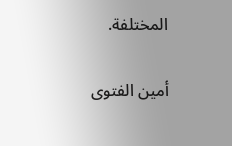المختلفة.

أمين الفتوى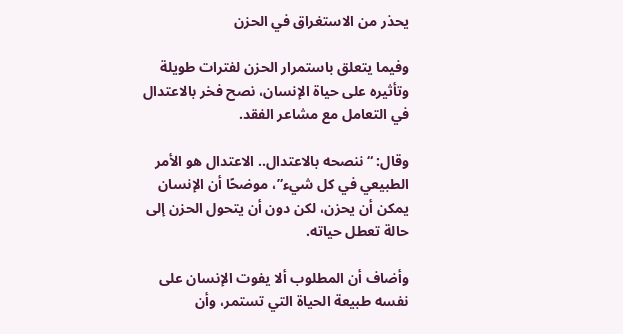يحذر من الاستغراق في الحزن

وفيما يتعلق باستمرار الحزن لفترات طويلة وتأثيره على حياة الإنسان، نصح فخر بالاعتدال في التعامل مع مشاعر الفقد.

وقال: “ننصحه بالاعتدال.. الاعتدال هو الأمر الطبيعي في كل شيء”، موضحًا أن الإنسان يمكن أن يحزن، لكن دون أن يتحول الحزن إلى حالة تعطل حياته.

وأضاف أن المطلوب ألا يفوت الإنسان على نفسه طبيعة الحياة التي تستمر، وأن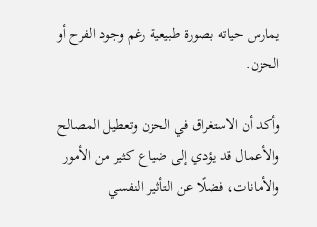يمارس حياته بصورة طبيعية رغم وجود الفرح أو الحزن.

وأكد أن الاستغراق في الحزن وتعطيل المصالح والأعمال قد يؤدي إلى ضياع كثير من الأمور والأمانات، فضلًا عن التأثير النفسي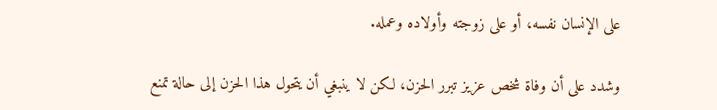على الإنسان نفسه، أو على زوجته وأولاده وعمله.

وشدد على أن وفاة شخص عزيز تبرر الحزن، لكن لا ينبغي أن يتحول هذا الحزن إلى حالة تمنع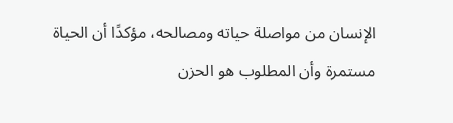الإنسان من مواصلة حياته ومصالحه، مؤكدًا أن الحياة مستمرة وأن المطلوب هو الحزن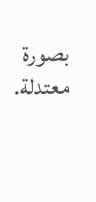بصورة معتدلة.